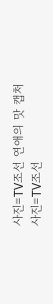사진=TV조선 연애의 맛 캡처
사진=TV조선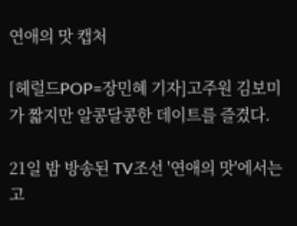연애의 맛 캡처

[헤럴드POP=장민혜 기자]고주원 김보미가 짧지만 알콩달콩한 데이트를 즐겼다.

21일 밤 방송된 TV조선 '연애의 맛'에서는 고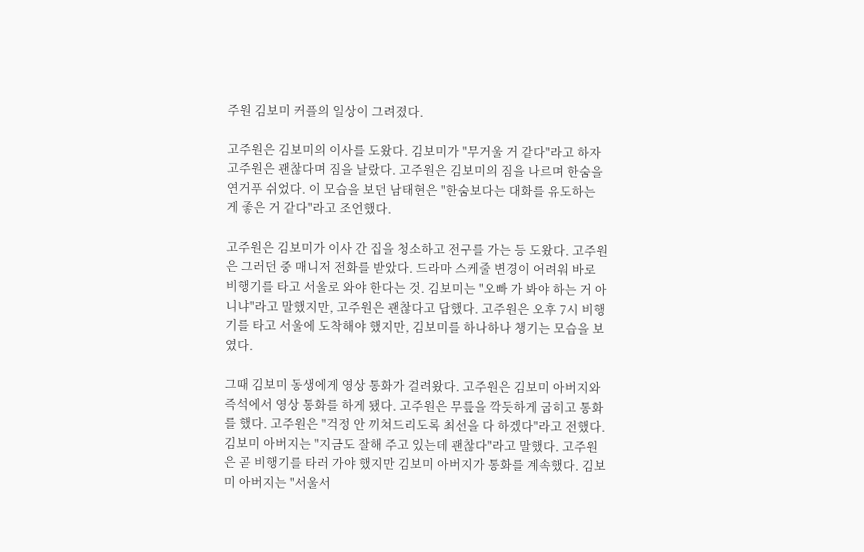주원 김보미 커플의 일상이 그려졌다.

고주원은 김보미의 이사를 도왔다. 김보미가 "무거울 거 같다"라고 하자 고주원은 괜찮다며 짐을 날랐다. 고주원은 김보미의 짐을 나르며 한숨을 연거푸 쉬었다. 이 모습을 보던 남태현은 "한숨보다는 대화를 유도하는 게 좋은 거 같다"라고 조언했다.

고주원은 김보미가 이사 간 집을 청소하고 전구를 가는 등 도왔다. 고주원은 그러던 중 매니저 전화를 받았다. 드라마 스케줄 변경이 어려워 바로 비행기를 타고 서울로 와야 한다는 것. 김보미는 "오빠 가 봐야 하는 거 아니냐"라고 말했지만, 고주원은 괜찮다고 답했다. 고주원은 오후 7시 비행기를 타고 서울에 도착해야 했지만, 김보미를 하나하나 챙기는 모습을 보였다.

그때 김보미 동생에게 영상 통화가 걸려왔다. 고주원은 김보미 아버지와 즉석에서 영상 통화를 하게 됐다. 고주원은 무릎을 깍듯하게 굽히고 통화를 했다. 고주원은 "걱정 안 끼쳐드리도록 최선을 다 하겠다"라고 전했다. 김보미 아버지는 "지금도 잘해 주고 있는데 괜찮다"라고 말했다. 고주원은 곧 비행기를 타러 가야 했지만 김보미 아버지가 통화를 계속했다. 김보미 아버지는 "서울서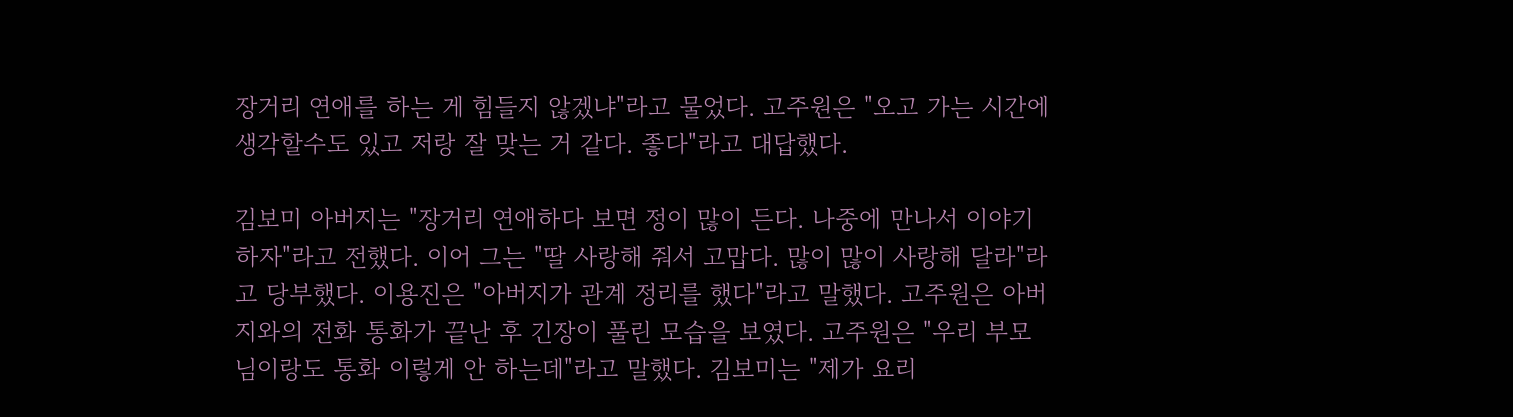장거리 연애를 하는 게 힘들지 않겠냐"라고 물었다. 고주원은 "오고 가는 시간에 생각할수도 있고 저랑 잘 맞는 거 같다. 좋다"라고 대답했다.

김보미 아버지는 "장거리 연애하다 보면 정이 많이 든다. 나중에 만나서 이야기하자"라고 전했다. 이어 그는 "딸 사랑해 줘서 고맙다. 많이 많이 사랑해 달라"라고 당부했다. 이용진은 "아버지가 관계 정리를 했다"라고 말했다. 고주원은 아버지와의 전화 통화가 끝난 후 긴장이 풀린 모습을 보였다. 고주원은 "우리 부모님이랑도 통화 이렇게 안 하는데"라고 말했다. 김보미는 "제가 요리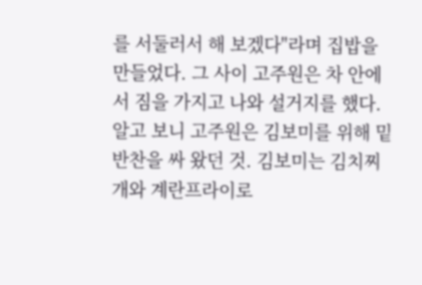를 서둘러서 해 보겠다"라며 집밥을 만들었다. 그 사이 고주원은 차 안에서 짐을 가지고 나와 설거지를 했다. 알고 보니 고주원은 김보미를 위해 밑반찬을 싸 왔던 것. 김보미는 김치찌개와 계란프라이로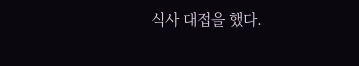식사 대접을 했다.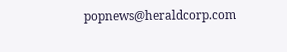popnews@heraldcorp.com